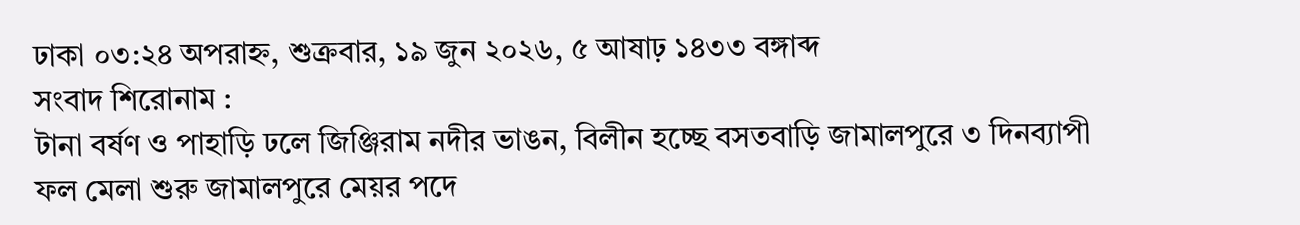ঢাকা ০৩:২৪ অপরাহ্ন, শুক্রবার, ১৯ জুন ২০২৬, ৫ আষাঢ় ১৪৩৩ বঙ্গাব্দ
সংবাদ শিরোনাম :
টানা বর্ষণ ও পাহাড়ি ঢলে জিঞ্জিরাম নদীর ভাঙন, বিলীন হচ্ছে বসতবাড়ি জামালপুরে ৩ দিনব্যাপী ফল মেলা শুরু জামালপুরে মেয়র পদে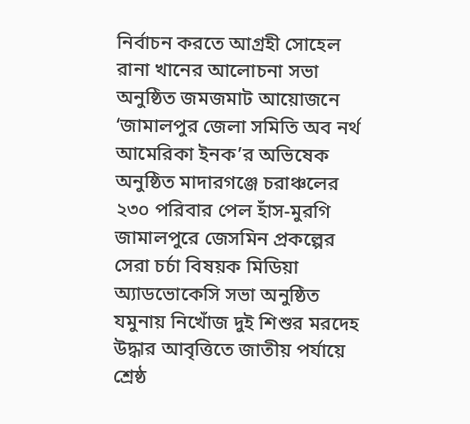নির্বাচন করতে আগ্রহী সোহেল রানা খানের আলোচনা সভা অনুষ্ঠিত জমজমাট আয়োজনে ‘জামালপুর জেলা সমিতি অব নর্থ আমেরিকা ইনক’র অভিষেক অনুষ্ঠিত মাদারগঞ্জে চরাঞ্চলের ২৩০ পরিবার পেল হাঁস-মুরগি জামালপুরে জেসমিন প্রকল্পের সেরা চর্চা বিষয়ক মিডিয়া অ্যাডভোকেসি সভা অনুষ্ঠিত যমুনায় নিখোঁজ দুই শিশুর মরদেহ উদ্ধার আবৃত্তিতে জাতীয় পর্যায়ে শ্রেষ্ঠ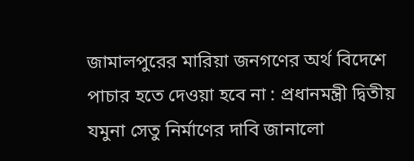জামালপুরের মারিয়া জনগণের অর্থ বিদেশে পাচার হতে দেওয়া হবে না : প্রধানমন্ত্রী দ্বিতীয় যমুনা সেতু নির্মাণের দাবি জানালো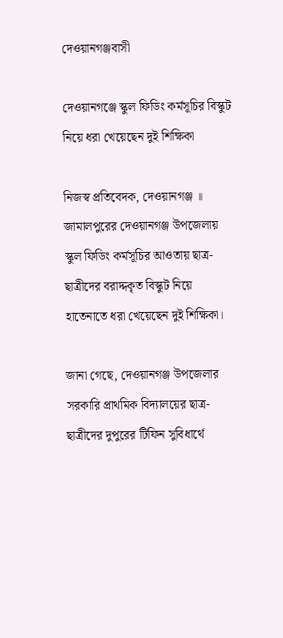দেওয়ানগঞ্জবাসী

দেওয়ানগঞ্জে স্কুল ফিডিং কর্মসূচির বিস্কুট নিয়ে ধরা খেয়েছেন দুই শিক্ষিকা

নিজস্ব প্রতিবেদক, দেওয়ানগঞ্জ ॥
জামালপুরের দেওয়ানগঞ্জ উপজেলায় স্কুল ফিডিং কর্মসূচির আওতায় ছাত্র-ছাত্রীদের বরাদ্দকৃত বিস্কুট নিয়ে হাতেনাতে ধরা খেয়েছেন দুই শিক্ষিকা।

জানা গেছে, দেওয়ানগঞ্জ উপজেলার সরকারি প্রাথমিক বিদ্যালয়ের ছাত্র-ছাত্রীদের দুপুরের টিফিন সুবিধার্থে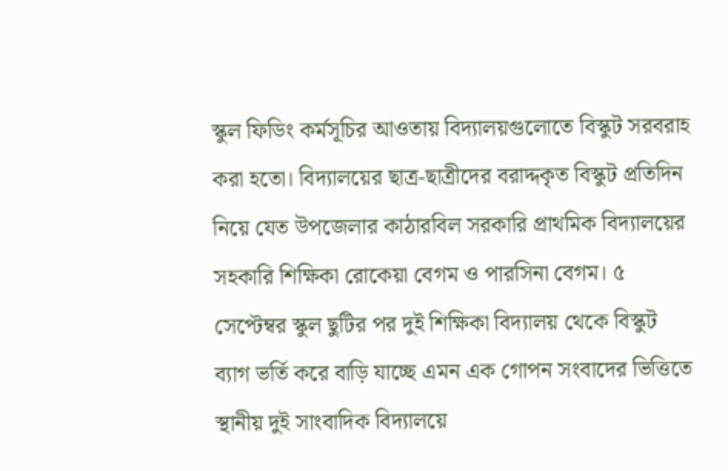স্কুল ফিডিং কর্মসূচির আওতায় বিদ্যালয়গুলোতে বিস্কুট সরবরাহ করা হতো। বিদ্যালয়ের ছাত্র-ছাত্রীদের বরাদ্দকৃত বিস্কুট প্রতিদিন নিয়ে যেত উপজেলার কাঠারবিল সরকারি প্রাথমিক বিদ্যালয়ের সহকারি শিক্ষিকা রোকেয়া বেগম ও পারসিনা বেগম। ৫ সেপ্টেম্বর স্কুল ছুটির পর দুই শিক্ষিকা বিদ্যালয় থেকে বিস্কুট ব্যাগ ভর্তি করে বাড়ি যাচ্ছে এমন এক গোপন সংবাদের ভিত্তিতে স্থানীয় দুই সাংবাদিক বিদ্যালয়ে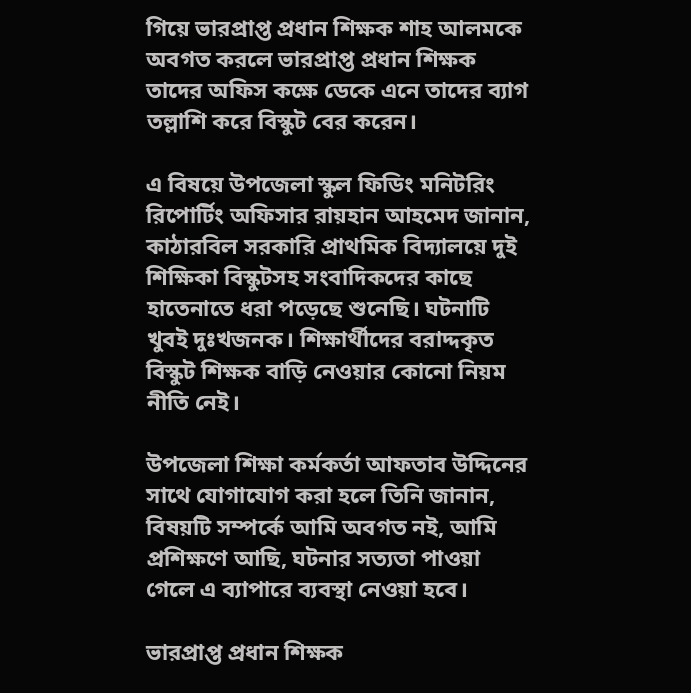গিয়ে ভারপ্রাপ্ত প্রধান শিক্ষক শাহ আলমকে অবগত করলে ভারপ্রাপ্ত প্রধান শিক্ষক তাদের অফিস কক্ষে ডেকে এনে তাদের ব্যাগ তল্লাশি করে বিস্কুট বের করেন।

এ বিষয়ে উপজেলা স্কুল ফিডিং মনিটরিং রিপোর্টিং অফিসার রায়হান আহমেদ জানান, কাঠারবিল সরকারি প্রাথমিক বিদ্যালয়ে দুই শিক্ষিকা বিস্কুটসহ সংবাদিকদের কাছে হাতেনাতে ধরা পড়েছে শুনেছি। ঘটনাটি খুবই দুঃখজনক। শিক্ষার্থীদের বরাদ্দকৃত বিস্কুট শিক্ষক বাড়ি নেওয়ার কোনো নিয়ম নীতি নেই।

উপজেলা শিক্ষা কর্মকর্তা আফতাব উদ্দিনের সাথে যোগাযোগ করা হলে তিনি জানান, বিষয়টি সম্পর্কে আমি অবগত নই, আমি প্রশিক্ষণে আছি, ঘটনার সত্যতা পাওয়া গেলে এ ব্যাপারে ব্যবস্থা নেওয়া হবে।

ভারপ্রাপ্ত প্রধান শিক্ষক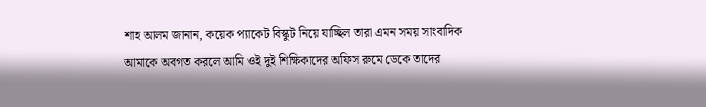শাহ আলম জানান, কয়েক প্যাকেট বিস্কুট নিয়ে যাচ্ছিল তারা এমন সময় সাংবাদিক আমাকে অবগত করলে আমি ওই দুই শিক্ষিকাদের অফিস রুমে ডেকে তাদের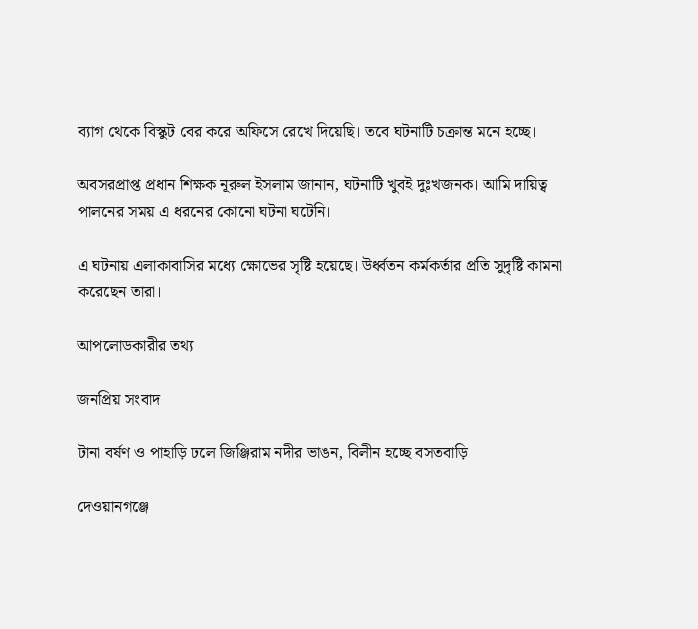ব্যাগ থেকে বিস্কুট বের করে অফিসে রেখে দিয়েছি। তবে ঘটনাটি চক্রান্ত মনে হচ্ছে।

অবসরপ্রাপ্ত প্রধান শিক্ষক নূরুল ইসলাম জানান, ঘটনাটি খুবই দুঃখজনক। আমি দায়িত্ব পালনের সময় এ ধরনের কোনো ঘটনা ঘটেনি।

এ ঘটনায় এলাকাবাসির মধ্যে ক্ষোভের সৃষ্টি হয়েছে। উর্ধ্বতন কর্মকর্তার প্রতি সুদৃষ্টি কামনা করেছেন তারা।

আপলোডকারীর তথ্য

জনপ্রিয় সংবাদ

টানা বর্ষণ ও পাহাড়ি ঢলে জিঞ্জিরাম নদীর ভাঙন, বিলীন হচ্ছে বসতবাড়ি

দেওয়ানগঞ্জে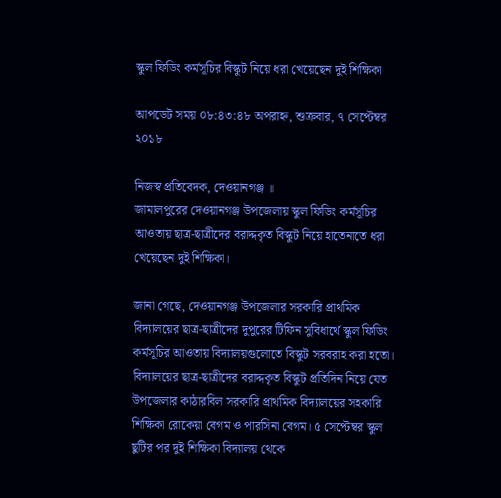স্কুল ফিডিং কর্মসূচির বিস্কুট নিয়ে ধরা খেয়েছেন দুই শিক্ষিকা

আপডেট সময় ০৮:৪৩:৪৮ অপরাহ্ন, শুক্রবার, ৭ সেপ্টেম্বর ২০১৮

নিজস্ব প্রতিবেদক, দেওয়ানগঞ্জ ॥
জামালপুরের দেওয়ানগঞ্জ উপজেলায় স্কুল ফিডিং কর্মসূচির আওতায় ছাত্র-ছাত্রীদের বরাদ্দকৃত বিস্কুট নিয়ে হাতেনাতে ধরা খেয়েছেন দুই শিক্ষিকা।

জানা গেছে, দেওয়ানগঞ্জ উপজেলার সরকারি প্রাথমিক বিদ্যালয়ের ছাত্র-ছাত্রীদের দুপুরের টিফিন সুবিধার্থে স্কুল ফিডিং কর্মসূচির আওতায় বিদ্যালয়গুলোতে বিস্কুট সরবরাহ করা হতো। বিদ্যালয়ের ছাত্র-ছাত্রীদের বরাদ্দকৃত বিস্কুট প্রতিদিন নিয়ে যেত উপজেলার কাঠারবিল সরকারি প্রাথমিক বিদ্যালয়ের সহকারি শিক্ষিকা রোকেয়া বেগম ও পারসিনা বেগম। ৫ সেপ্টেম্বর স্কুল ছুটির পর দুই শিক্ষিকা বিদ্যালয় থেকে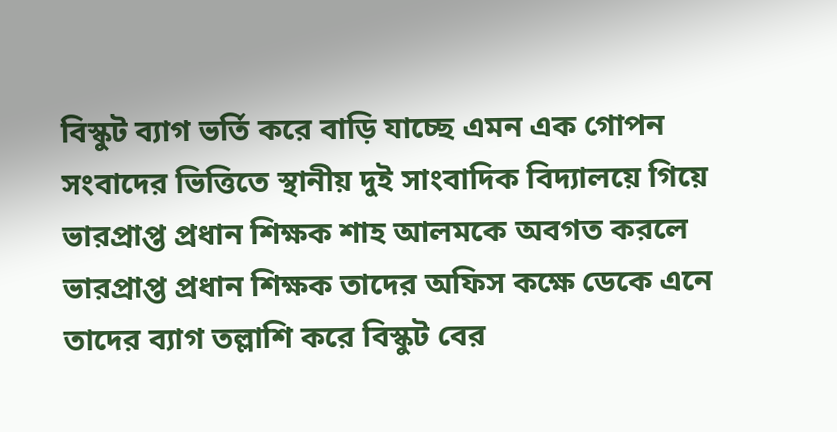বিস্কুট ব্যাগ ভর্তি করে বাড়ি যাচ্ছে এমন এক গোপন সংবাদের ভিত্তিতে স্থানীয় দুই সাংবাদিক বিদ্যালয়ে গিয়ে ভারপ্রাপ্ত প্রধান শিক্ষক শাহ আলমকে অবগত করলে ভারপ্রাপ্ত প্রধান শিক্ষক তাদের অফিস কক্ষে ডেকে এনে তাদের ব্যাগ তল্লাশি করে বিস্কুট বের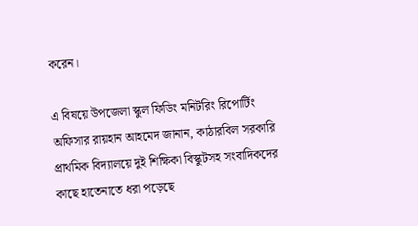করেন।

এ বিষয়ে উপজেলা স্কুল ফিডিং মনিটরিং রিপোর্টিং অফিসার রায়হান আহমেদ জানান, কাঠারবিল সরকারি প্রাথমিক বিদ্যালয়ে দুই শিক্ষিকা বিস্কুটসহ সংবাদিকদের কাছে হাতেনাতে ধরা পড়েছে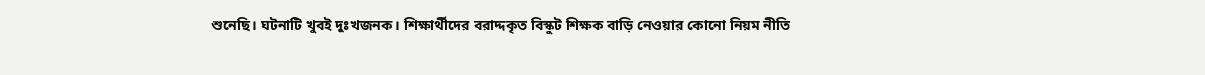শুনেছি। ঘটনাটি খুবই দুঃখজনক। শিক্ষার্থীদের বরাদ্দকৃত বিস্কুট শিক্ষক বাড়ি নেওয়ার কোনো নিয়ম নীতি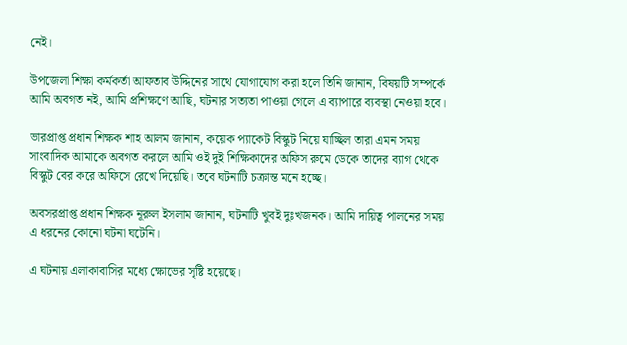নেই।

উপজেলা শিক্ষা কর্মকর্তা আফতাব উদ্দিনের সাথে যোগাযোগ করা হলে তিনি জানান, বিষয়টি সম্পর্কে আমি অবগত নই, আমি প্রশিক্ষণে আছি, ঘটনার সত্যতা পাওয়া গেলে এ ব্যাপারে ব্যবস্থা নেওয়া হবে।

ভারপ্রাপ্ত প্রধান শিক্ষক শাহ আলম জানান, কয়েক প্যাকেট বিস্কুট নিয়ে যাচ্ছিল তারা এমন সময় সাংবাদিক আমাকে অবগত করলে আমি ওই দুই শিক্ষিকাদের অফিস রুমে ডেকে তাদের ব্যাগ থেকে বিস্কুট বের করে অফিসে রেখে দিয়েছি। তবে ঘটনাটি চক্রান্ত মনে হচ্ছে।

অবসরপ্রাপ্ত প্রধান শিক্ষক নূরুল ইসলাম জানান, ঘটনাটি খুবই দুঃখজনক। আমি দায়িত্ব পালনের সময় এ ধরনের কোনো ঘটনা ঘটেনি।

এ ঘটনায় এলাকাবাসির মধ্যে ক্ষোভের সৃষ্টি হয়েছে।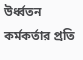উর্ধ্বতন কর্মকর্তার প্রতি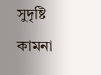সুদৃষ্টি কামনা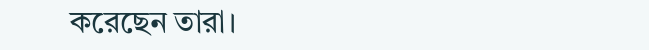করেছেন তারা।